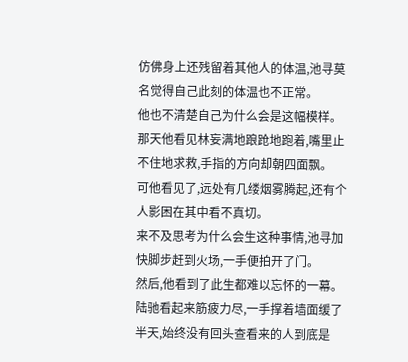仿佛身上还残留着其他人的体温,池寻莫名觉得自己此刻的体温也不正常。
他也不清楚自己为什么会是这幅模样。
那天他看见林妄满地踉跄地跑着,嘴里止不住地求救,手指的方向却朝四面飘。
可他看见了,远处有几缕烟雾腾起,还有个人影困在其中看不真切。
来不及思考为什么会生这种事情,池寻加快脚步赶到火场,一手便拍开了门。
然后,他看到了此生都难以忘怀的一幕。
陆驰看起来筋疲力尽,一手撑着墙面缓了半天,始终没有回头查看来的人到底是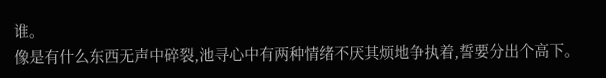谁。
像是有什么东西无声中碎裂,池寻心中有两种情绪不厌其烦地争执着,誓要分出个高下。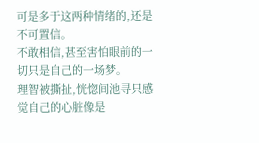可是多于这两种情绪的,还是不可置信。
不敢相信,甚至害怕眼前的一切只是自己的一场梦。
理智被撕扯,恍惚间池寻只感觉自己的心脏像是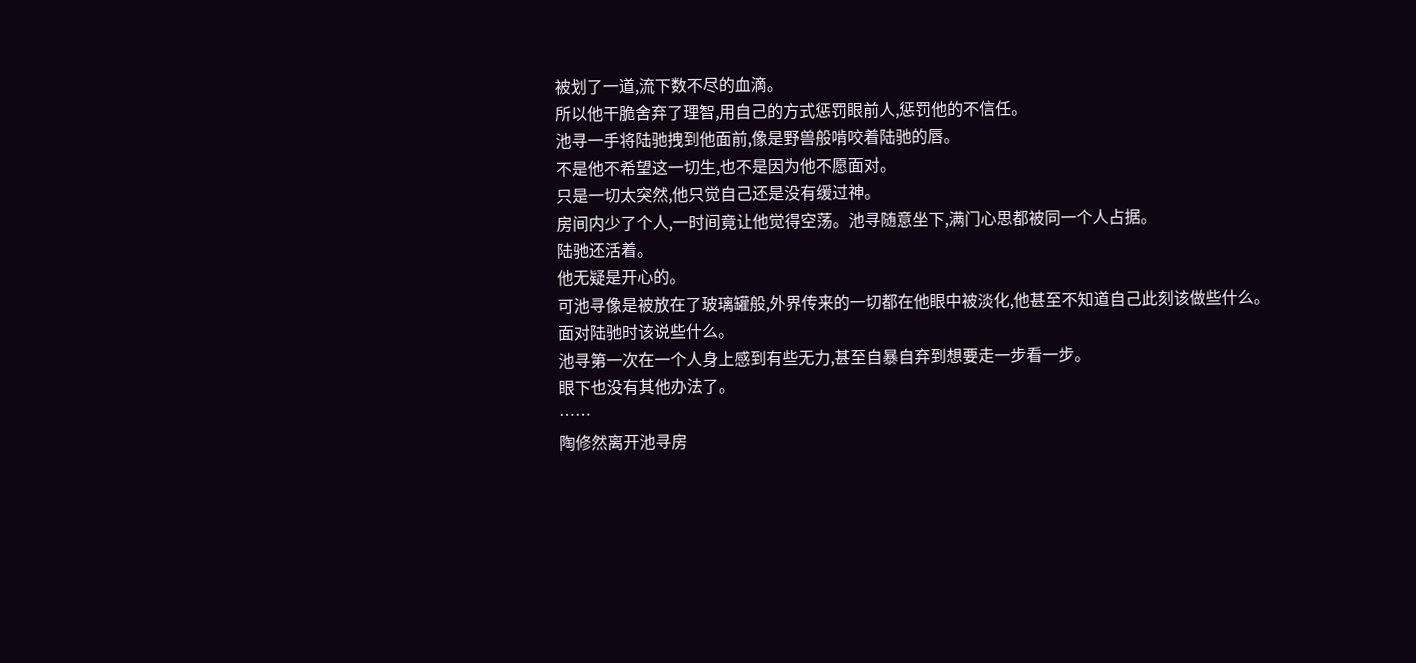被划了一道,流下数不尽的血滴。
所以他干脆舍弃了理智,用自己的方式惩罚眼前人,惩罚他的不信任。
池寻一手将陆驰拽到他面前,像是野兽般啃咬着陆驰的唇。
不是他不希望这一切生,也不是因为他不愿面对。
只是一切太突然,他只觉自己还是没有缓过神。
房间内少了个人,一时间竟让他觉得空荡。池寻随意坐下,满门心思都被同一个人占据。
陆驰还活着。
他无疑是开心的。
可池寻像是被放在了玻璃罐般,外界传来的一切都在他眼中被淡化,他甚至不知道自己此刻该做些什么。
面对陆驰时该说些什么。
池寻第一次在一个人身上感到有些无力,甚至自暴自弃到想要走一步看一步。
眼下也没有其他办法了。
……
陶修然离开池寻房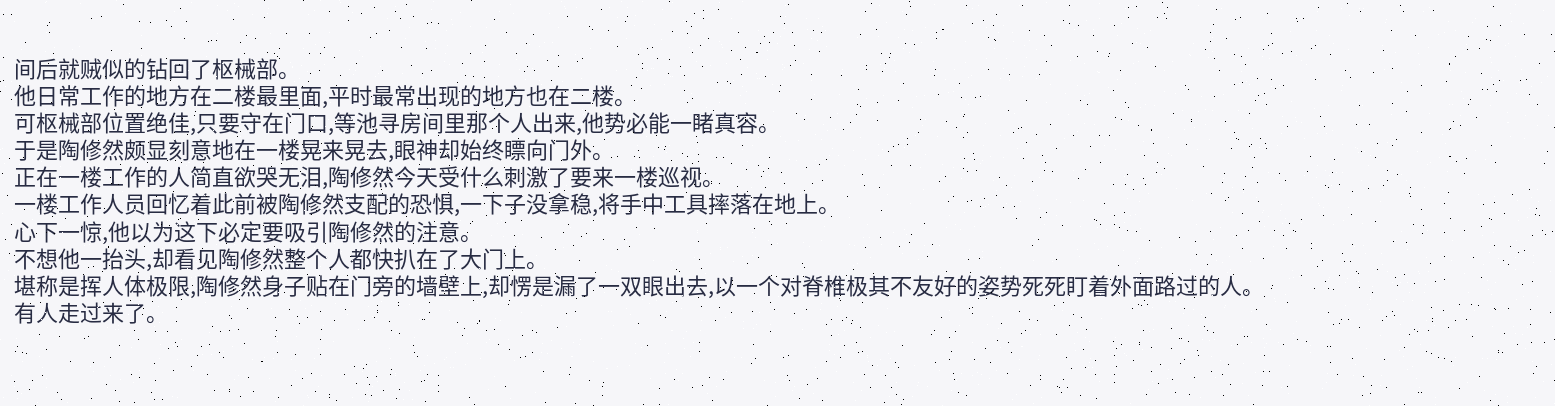间后就贼似的钻回了枢械部。
他日常工作的地方在二楼最里面,平时最常出现的地方也在二楼。
可枢械部位置绝佳,只要守在门口,等池寻房间里那个人出来,他势必能一睹真容。
于是陶修然颇显刻意地在一楼晃来晃去,眼神却始终瞟向门外。
正在一楼工作的人简直欲哭无泪,陶修然今天受什么刺激了要来一楼巡视。
一楼工作人员回忆着此前被陶修然支配的恐惧,一下子没拿稳,将手中工具摔落在地上。
心下一惊,他以为这下必定要吸引陶修然的注意。
不想他一抬头,却看见陶修然整个人都快扒在了大门上。
堪称是挥人体极限,陶修然身子贴在门旁的墙壁上,却愣是漏了一双眼出去,以一个对脊椎极其不友好的姿势死死盯着外面路过的人。
有人走过来了。